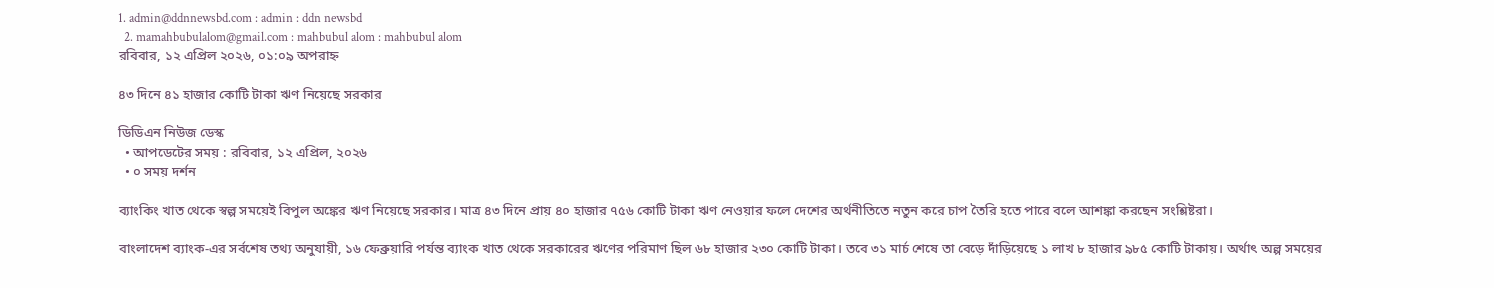1. admin@ddnnewsbd.com : admin : ddn newsbd
  2. mamahbubulalom@gmail.com : mahbubul alom : mahbubul alom
রবিবার, ১২ এপ্রিল ২০২৬, ০১:০৯ অপরাহ্ন

৪৩ দিনে ৪১ হাজার কোটি টাকা ঋণ নিয়েছে সরকার

ডিডিএন নিউজ ডেস্ক
  • আপডেটের সময় : রবিবার, ১২ এপ্রিল, ২০২৬
  • ০ সময় দর্শন

ব্যাংকিং খাত থেকে স্বল্প সময়েই বিপুল অঙ্কের ঋণ নিয়েছে সরকার। মাত্র ৪৩ দিনে প্রায় ৪০ হাজার ৭৫৬ কোটি টাকা ঋণ নেওয়ার ফলে দেশের অর্থনীতিতে নতুন করে চাপ তৈরি হতে পারে বলে আশঙ্কা করছেন সংশ্লিষ্টরা।

বাংলাদেশ ব্যাংক-এর সর্বশেষ তথ্য অনুযায়ী, ১৬ ফেব্রুয়ারি পর্যন্ত ব্যাংক খাত থেকে সরকারের ঋণের পরিমাণ ছিল ৬৮ হাজার ২৩০ কোটি টাকা। তবে ৩১ মার্চ শেষে তা বেড়ে দাঁড়িয়েছে ১ লাখ ৮ হাজার ৯৮৫ কোটি টাকায়। অর্থাৎ অল্প সময়ের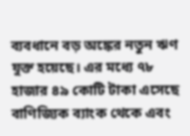ব্যবধানে বড় অঙ্কের নতুন ঋণ যুক্ত হয়েছে। এর মধ্যে ৭৮ হাজার ৪৯ কোটি টাকা এসেছে বাণিজ্যিক ব্যাংক থেকে এবং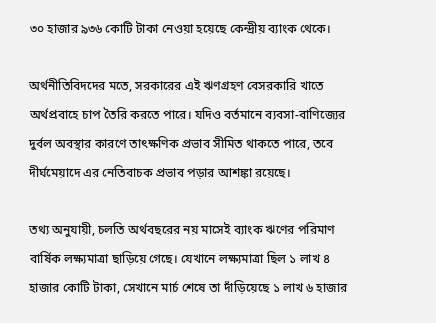৩০ হাজার ৯৩৬ কোটি টাকা নেওয়া হয়েছে কেন্দ্রীয় ব্যাংক থেকে।

অর্থনীতিবিদদের মতে, সরকারের এই ঋণগ্রহণ বেসরকারি খাতে অর্থপ্রবাহে চাপ তৈরি করতে পারে। যদিও বর্তমানে ব্যবসা-বাণিজ্যের দুর্বল অবস্থার কারণে তাৎক্ষণিক প্রভাব সীমিত থাকতে পারে, তবে দীর্ঘমেয়াদে এর নেতিবাচক প্রভাব পড়ার আশঙ্কা রয়েছে।

তথ্য অনুযায়ী, চলতি অর্থবছরের নয় মাসেই ব্যাংক ঋণের পরিমাণ বার্ষিক লক্ষ্যমাত্রা ছাড়িয়ে গেছে। যেখানে লক্ষ্যমাত্রা ছিল ১ লাখ ৪ হাজার কোটি টাকা, সেখানে মার্চ শেষে তা দাঁড়িয়েছে ১ লাখ ৬ হাজার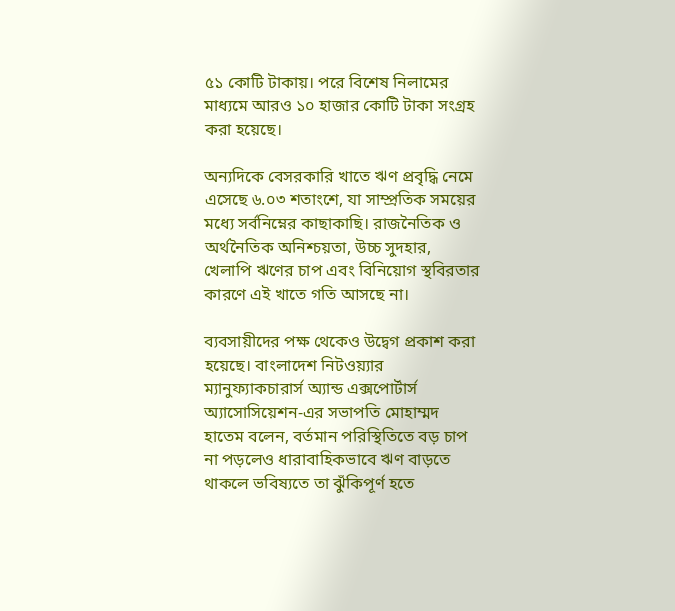৫১ কোটি টাকায়। পরে বিশেষ নিলামের মাধ্যমে আরও ১০ হাজার কোটি টাকা সংগ্রহ করা হয়েছে।

অন্যদিকে বেসরকারি খাতে ঋণ প্রবৃদ্ধি নেমে এসেছে ৬.০৩ শতাংশে, যা সাম্প্রতিক সময়ের মধ্যে সর্বনিম্নের কাছাকাছি। রাজনৈতিক ও অর্থনৈতিক অনিশ্চয়তা, উচ্চ সুদহার, খেলাপি ঋণের চাপ এবং বিনিয়োগ স্থবিরতার কারণে এই খাতে গতি আসছে না।

ব্যবসায়ীদের পক্ষ থেকেও উদ্বেগ প্রকাশ করা হয়েছে। বাংলাদেশ নিটওয়্যার ম্যানুফ্যাকচারার্স অ্যান্ড এক্সপোর্টার্স অ্যাসোসিয়েশন-এর সভাপতি মোহাম্মদ হাতেম বলেন, বর্তমান পরিস্থিতিতে বড় চাপ না পড়লেও ধারাবাহিকভাবে ঋণ বাড়তে থাকলে ভবিষ্যতে তা ঝুঁকিপূর্ণ হতে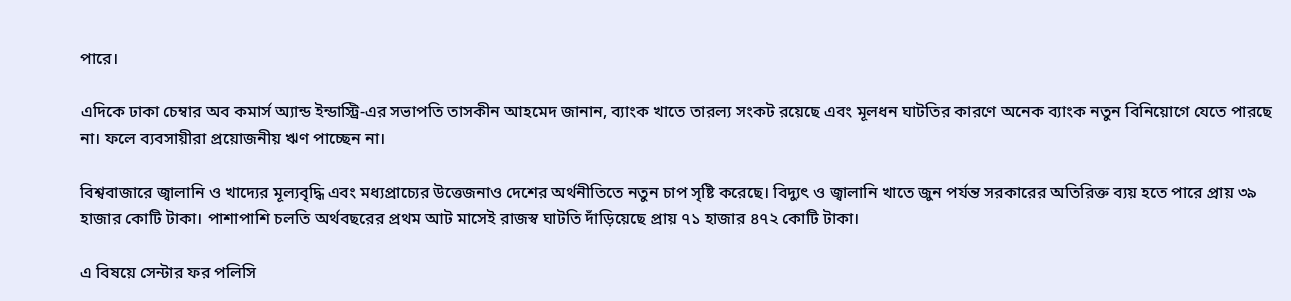পারে।

এদিকে ঢাকা চেম্বার অব কমার্স অ্যান্ড ইন্ডাস্ট্রি-এর সভাপতি তাসকীন আহমেদ জানান, ব্যাংক খাতে তারল্য সংকট রয়েছে এবং মূলধন ঘাটতির কারণে অনেক ব্যাংক নতুন বিনিয়োগে যেতে পারছে না। ফলে ব্যবসায়ীরা প্রয়োজনীয় ঋণ পাচ্ছেন না।

বিশ্ববাজারে জ্বালানি ও খাদ্যের মূল্যবৃদ্ধি এবং মধ্যপ্রাচ্যের উত্তেজনাও দেশের অর্থনীতিতে নতুন চাপ সৃষ্টি করেছে। বিদ্যুৎ ও জ্বালানি খাতে জুন পর্যন্ত সরকারের অতিরিক্ত ব্যয় হতে পারে প্রায় ৩৯ হাজার কোটি টাকা। পাশাপাশি চলতি অর্থবছরের প্রথম আট মাসেই রাজস্ব ঘাটতি দাঁড়িয়েছে প্রায় ৭১ হাজার ৪৭২ কোটি টাকা।

এ বিষয়ে সেন্টার ফর পলিসি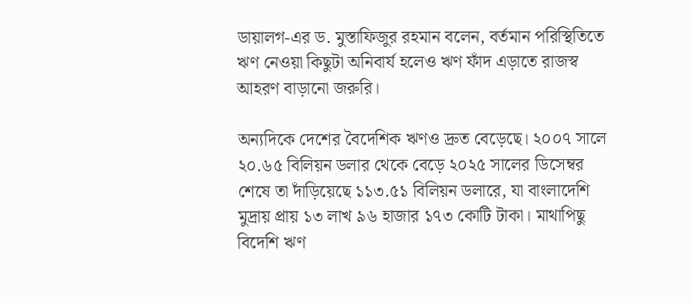ডায়ালগ-এর ড. মুস্তাফিজুর রহমান বলেন, বর্তমান পরিস্থিতিতে ঋণ নেওয়া কিছুটা অনিবার্য হলেও ঋণ ফাঁদ এড়াতে রাজস্ব আহরণ বাড়ানো জরুরি।

অন্যদিকে দেশের বৈদেশিক ঋণও দ্রুত বেড়েছে। ২০০৭ সালে ২০.৬৫ বিলিয়ন ডলার থেকে বেড়ে ২০২৫ সালের ডিসেম্বর শেষে তা দাঁড়িয়েছে ১১৩.৫১ বিলিয়ন ডলারে, যা বাংলাদেশি মুদ্রায় প্রায় ১৩ লাখ ৯৬ হাজার ১৭৩ কোটি টাকা। মাথাপিছু বিদেশি ঋণ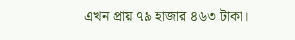এখন প্রায় ৭৯ হাজার ৪৬৩ টাকা।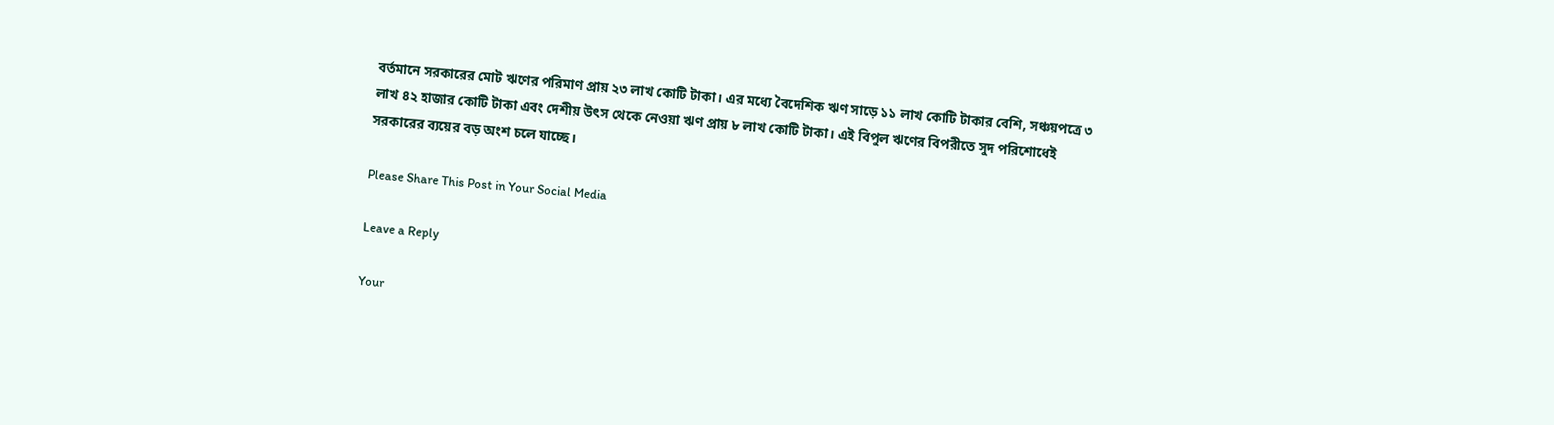বর্তমানে সরকারের মোট ঋণের পরিমাণ প্রায় ২৩ লাখ কোটি টাকা। এর মধ্যে বৈদেশিক ঋণ সাড়ে ১১ লাখ কোটি টাকার বেশি, সঞ্চয়পত্রে ৩ লাখ ৪২ হাজার কোটি টাকা এবং দেশীয় উৎস থেকে নেওয়া ঋণ প্রায় ৮ লাখ কোটি টাকা। এই বিপুল ঋণের বিপরীতে সুদ পরিশোধেই সরকারের ব্যয়ের বড় অংশ চলে যাচ্ছে।

Please Share This Post in Your Social Media

Leave a Reply

Your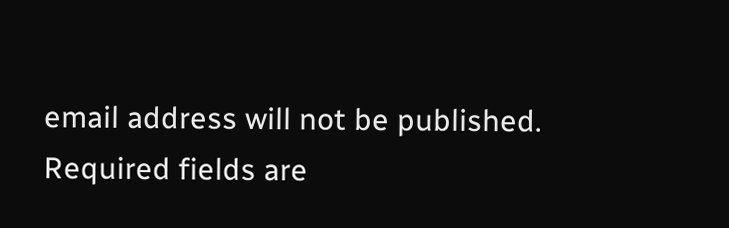email address will not be published. Required fields are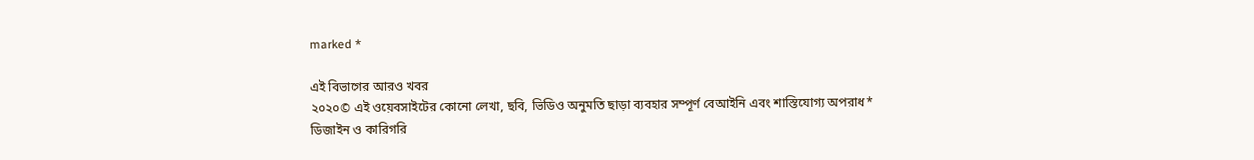marked *

এই বিভাগের আরও খবর
২০২০© এই ওয়েবসাইটের কোনো লেখা, ছবি, ভিডিও অনুমতি ছাড়া ব্যবহার সম্পূর্ণ বেআইনি এবং শাস্তিযোগ্য অপরাধ*
ডিজাইন ও কারিগরি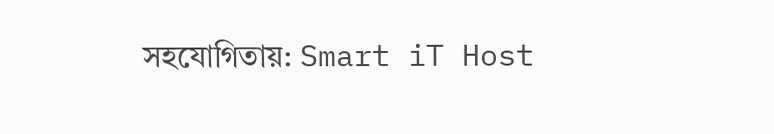সহযোগিতায়: Smart iT Host